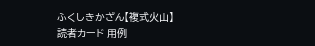ふくしきかざん【複式火山】
読者カード 用例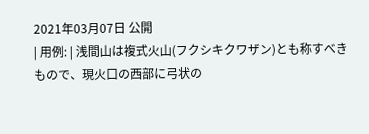2021年03月07日 公開
| 用例: | 浅間山は複式火山(フクシキクワザン)とも称すべきもので、現火口の西部に弓状の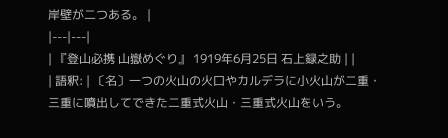岸壁が二つある。 |
|---|---|
| 『登山必携 山嶽めぐり』 1919年6月25日 石上録之助 | |
| 語釈: | 〔名〕一つの火山の火口やカルデラに小火山が二重・三重に噴出してできた二重式火山・三重式火山をいう。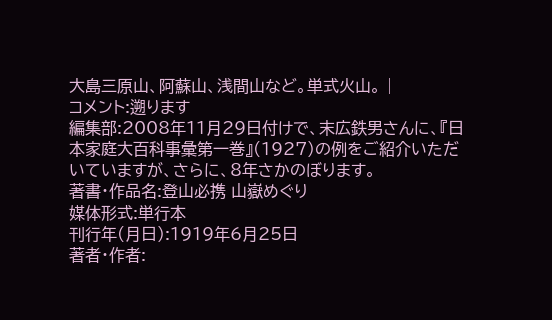大島三原山、阿蘇山、浅間山など。単式火山。 |
コメント:遡ります
編集部:2008年11月29日付けで、末広鉄男さんに、『日本家庭大百科事彙第一巻』(1927)の例をご紹介いただいていますが、さらに、8年さかのぼります。
著書・作品名:登山必携 山嶽めぐり
媒体形式:単行本
刊行年(月日):1919年6月25日
著者・作者: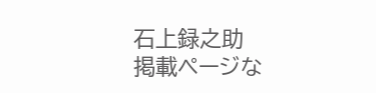石上録之助
掲載ページな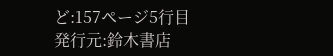ど:157ページ5行目
発行元:鈴木書店